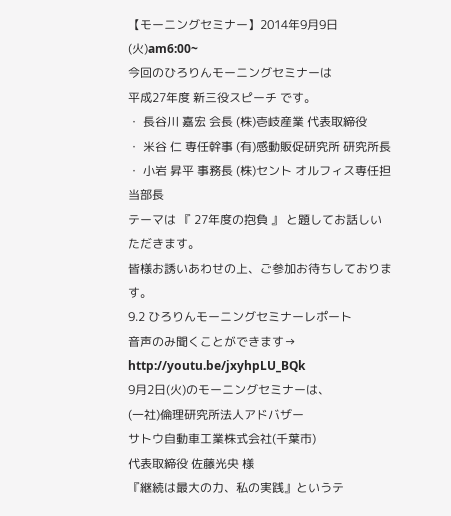【モーニングセミナー】2014年9月9日(火)am6:00~
今回のひろりんモーニングセミナーは
平成27年度 新三役スピーチ です。
・ 長谷川 嘉宏 会長 (株)壱岐産業 代表取締役
・ 米谷 仁 専任幹事 (有)感動販促研究所 研究所長
・ 小岩 昇平 事務長 (株)セント オルフィス専任担当部長
テーマは 『 27年度の抱負 』 と題してお話しいただきます。
皆様お誘いあわせの上、ご参加お待ちしております。
9.2 ひろりんモーニングセミナーレポート
音声のみ聞くことができます→ http://youtu.be/jxyhpLU_BQk
9月2日(火)のモーニングセミナーは、
(一社)倫理研究所法人アドバザー
サトウ自動車工業株式会社(千葉市)
代表取締役 佐藤光央 様
『継続は最大の力、私の実践』というテ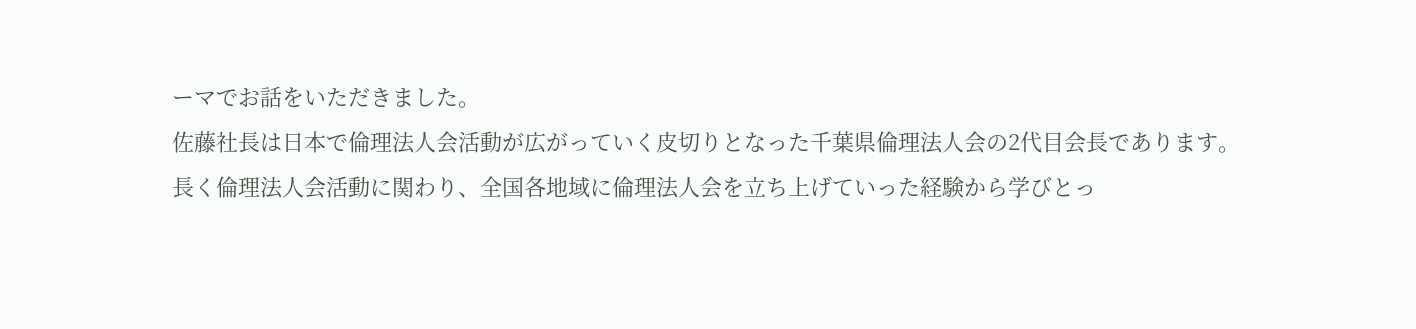ーマでお話をいただきました。
佐藤社長は日本で倫理法人会活動が広がっていく皮切りとなった千葉県倫理法人会の2代目会長であります。
長く倫理法人会活動に関わり、全国各地域に倫理法人会を立ち上げていった経験から学びとっ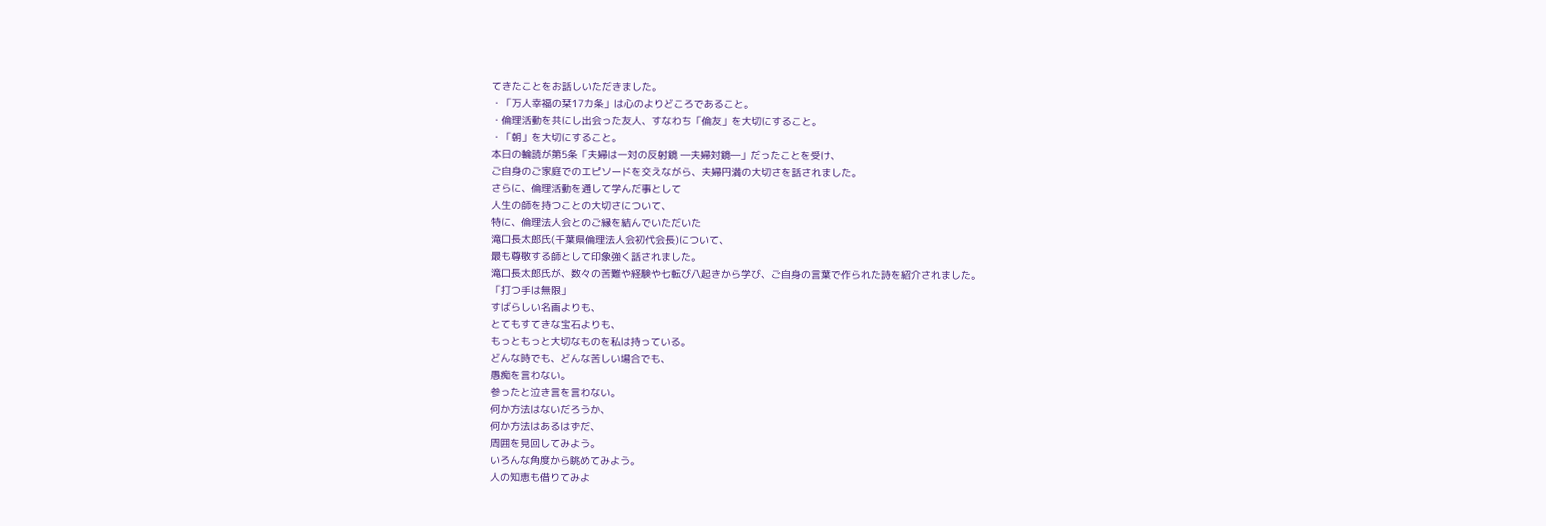てきたことをお話しいただきました。
・「万人幸福の栞17カ条」は心のよりどころであること。
・倫理活動を共にし出会った友人、すなわち「倫友」を大切にすること。
・「朝」を大切にすること。
本日の輪読が第5条「夫婦は一対の反射鏡 ―夫婦対鏡―」だったことを受け、
ご自身のご家庭でのエピソードを交えながら、夫婦円満の大切さを話されました。
さらに、倫理活動を通して学んだ事として
人生の師を持つことの大切さについて、
特に、倫理法人会とのご縁を結んでいただいた
滝口長太郎氏(千葉県倫理法人会初代会長)について、
最も尊敬する師として印象強く話されました。
滝口長太郎氏が、数々の苦難や経験や七転び八起きから学び、ご自身の言葉で作られた詩を紹介されました。
「打つ手は無限」
すばらしい名画よりも、
とてもすてきな宝石よりも、
もっともっと大切なものを私は持っている。
どんな時でも、どんな苦しい場合でも、
愚痴を言わない。
参ったと泣き言を言わない。
何か方法はないだろうか、
何か方法はあるはずだ、
周囲を見回してみよう。
いろんな角度から眺めてみよう。
人の知恵も借りてみよ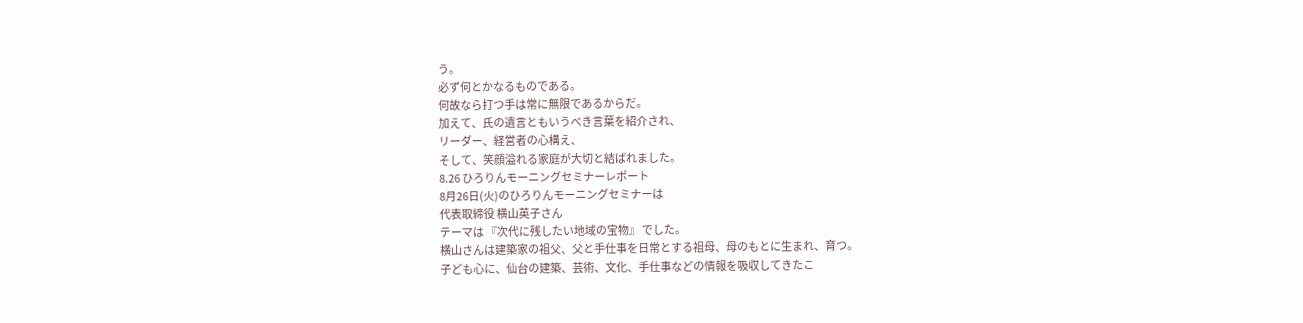う。
必ず何とかなるものである。
何故なら打つ手は常に無限であるからだ。
加えて、氏の遺言ともいうべき言葉を紹介され、
リーダー、経営者の心構え、
そして、笑顔溢れる家庭が大切と結ばれました。
8.26 ひろりんモーニングセミナーレポート
8月26日(火)のひろりんモーニングセミナーは
代表取締役 横山英子さん
テーマは 『次代に残したい地域の宝物』 でした。
横山さんは建築家の祖父、父と手仕事を日常とする祖母、母のもとに生まれ、育つ。
子ども心に、仙台の建築、芸術、文化、手仕事などの情報を吸収してきたこ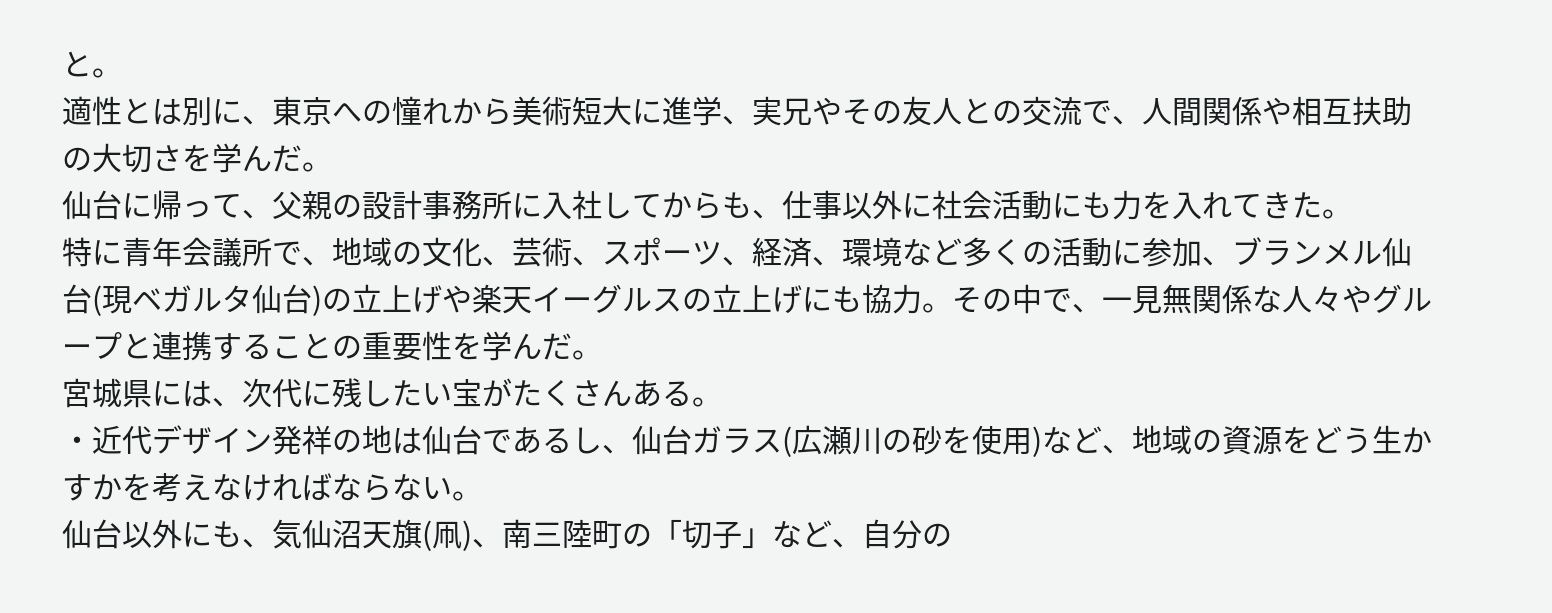と。
適性とは別に、東京への憧れから美術短大に進学、実兄やその友人との交流で、人間関係や相互扶助の大切さを学んだ。
仙台に帰って、父親の設計事務所に入社してからも、仕事以外に社会活動にも力を入れてきた。
特に青年会議所で、地域の文化、芸術、スポーツ、経済、環境など多くの活動に参加、ブランメル仙台(現ベガルタ仙台)の立上げや楽天イーグルスの立上げにも協力。その中で、一見無関係な人々やグループと連携することの重要性を学んだ。
宮城県には、次代に残したい宝がたくさんある。
・近代デザイン発祥の地は仙台であるし、仙台ガラス(広瀬川の砂を使用)など、地域の資源をどう生かすかを考えなければならない。
仙台以外にも、気仙沼天旗(凧)、南三陸町の「切子」など、自分の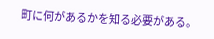町に何があるかを知る必要がある。